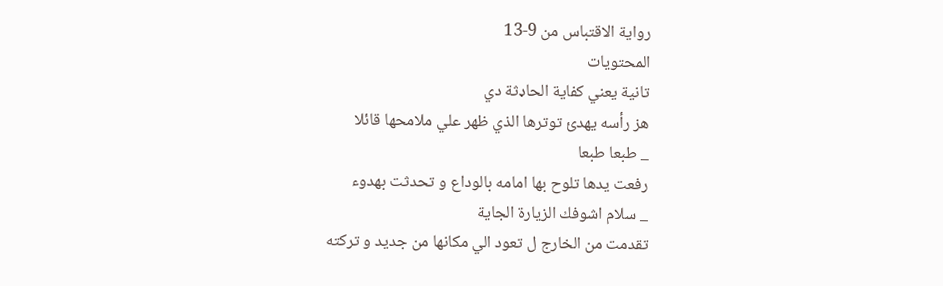رواية الاقتباس من 9-13
المحتويات
تانية يعني كفاية الحاډثة دي
هز رأسه يهدئ توترها الذي ظهر علي ملامحها قائلا
_ طبعا طبعا
رفعت يدها تلوح بها امامه بالوداع و تحدثت بهدوء
_ سلام اشوفك الزيارة الجاية
تقدمت من الخارج ل تعود الي مكانها من جديد و تركته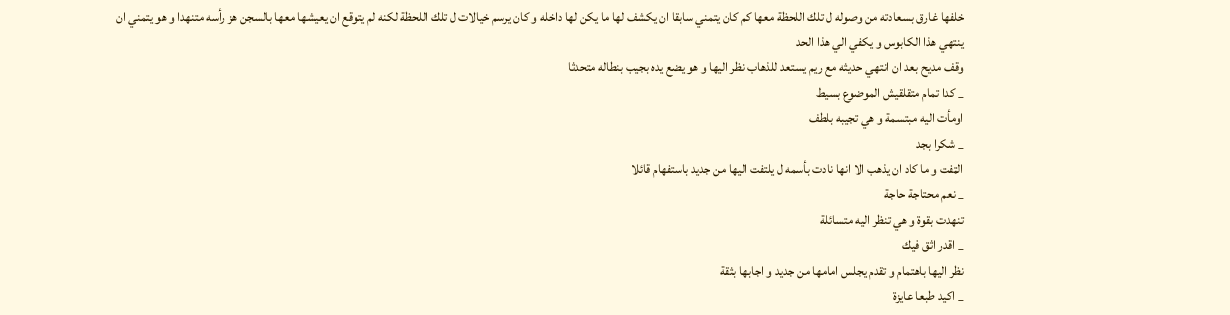خلفها غارق بسعادته من وصوله ل تلك اللحظة معها كم كان يتمني سابقا ان يكشف لها ما يكن لها داخله و كان يرسم خيالات ل تلك اللحظة لكنه لم يتوقع ان يعيشها معها بالسجن هز رأسه متنهدا و هو يتمني ان ينتهي هذا الکابوس و يكفي الي هذا الحد
وقف مديح بعد ان انتهي حديثه مع ريم يستعد للذهاب نظر اليها و هو يضع يده بجيب بنطاله متحدثا
_ كدا تمام متقلقيش الموضوع بسيط
اومأت اليه مبتسمة و هي تجيبه بلطف
_ شكرا بجد
الټفت و ما كاد ان يذهب الا انها نادت بأسمه ل يلتفت اليها من جديد باستفهام قائلا
_ نعم محتاجة حاجة
تنهدت بقوة و هي تنظر اليه متسائلة
_ اقدر اثق فيك
نظر اليها باهتمام و تقدم يجلس امامها من جديد و اجابها بثقة
_ اكيد طبعا عايزة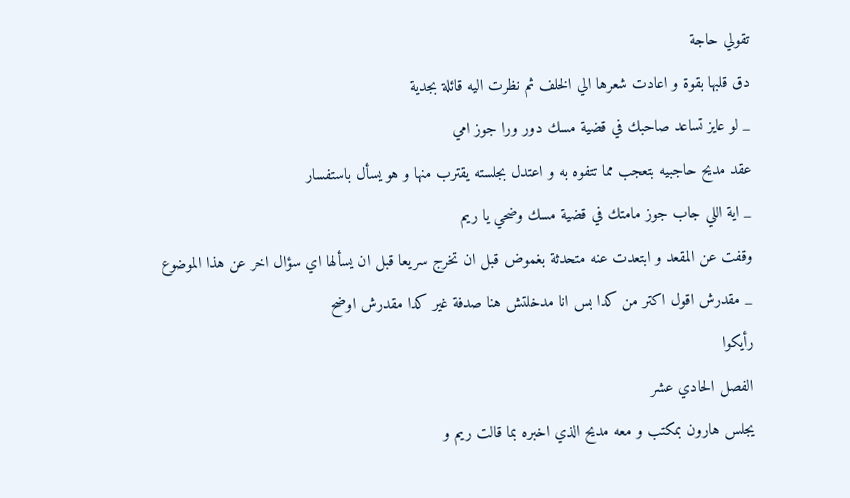تقولي حاجة
دق قلبها بقوة و اعادت شعرها الي الخلف ثم نظرت اليه قائلة بجدية
_ لو عايز تساعد صاحبك في قضية مسك دور ورا جوز امي
عقد مديح حاجبيه بتعجب مما تتفوه به و اعتدل بجلسته يقترب منها و هو يسأل باستفسار
_ اية اللي جاب جوز مامتك في قضية مسك وضحي يا ريم
وقفت عن المقعد و ابتعدت عنه متحدثة بغموض قبل ان تخرج سريعا قبل ان يسألها اي سؤال اخر عن هذا الموضوع
_ مقدرش اقول اكتر من كدا بس انا مدخلتش هنا صدفة غير كدا مقدرش اوضح
رأيكوا
الفصل الحادي عشر
يجلس هارون بمكتب و معه مديح الذي اخبره بما قالت ريم و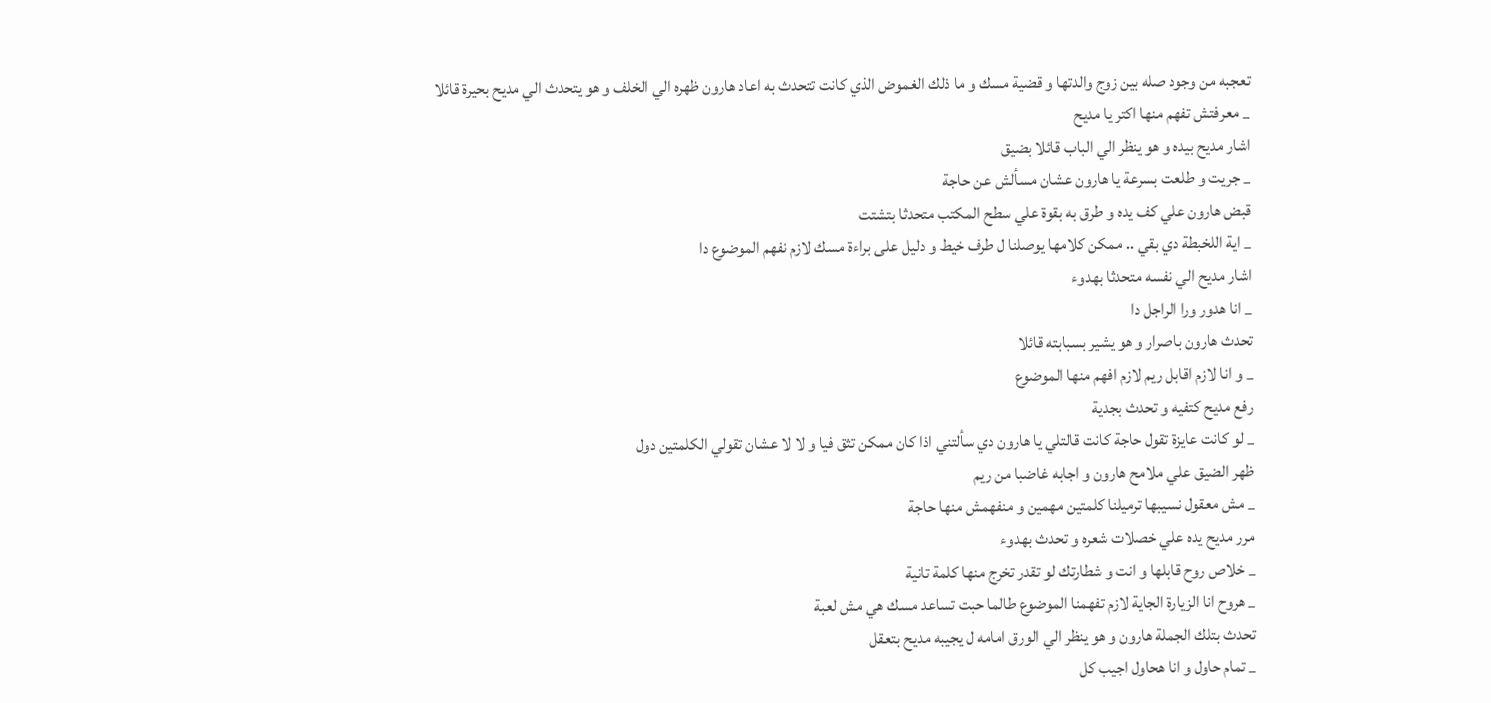تعجبه من وجود صله بين زوج والدتها و قضية مسك و ما ذلك الغموض الذي كانت تتحدث به اعاد هارون ظهره الي الخلف و هو يتحدث الي مديح بحيرة قائلا
_ معرفتش تفهم منها اكتر يا مديح
اشار مديح بيده و هو ينظر الي الباب قائلا بضيق
_ جريت و طلعت بسرعة يا هارون عشان مسألش عن حاجة
قبض هارون علي كف يده و طرق به بقوة علي سطح المكتب متحدثا بتشتت
_ اية اللخبطة دي بقي .. ممكن كلامها يوصلنا ل طرف خيط و دليل على براءة مسك لازم نفهم الموضوع دا
اشار مديح الي نفسه متحدثا بهدوء
_ انا هدور ورا الراجل دا
تحدث هارون باصرار و هو يشير بسبابته قائلا
_ و انا لازم اقابل ريم لازم افهم منها الموضوع
رفع مديح كتفيه و تحدث بجدية
_ لو كانت عايزة تقول حاجة كانت قالتلي يا هارون دي سألتني اذا كان ممكن تثق فيا و لا لا عشان تقولي الكلمتين دول
ظهر الضيق علي ملامح هارون و اجابه غاضبا من ريم
_ مش معقول نسيبها ترميلنا كلمتين مهمين و منفهمش منها حاجة
مرر مديح يده علي خصلات شعره و تحدث بهدوء
_ خلاص روح قابلها و انت و شطارتك لو تقدر تخرج منها كلمة تانية
_ هروح انا الزيارة الجاية لازم تفهمنا الموضوع طالما حبت تساعد مسك هي مش لعبة
تحدث بتلك الجملة هارون و هو ينظر الي الورق امامه ل يجيبه مديح بتعقل
_ تمام حاول و انا هحاول اجيب كل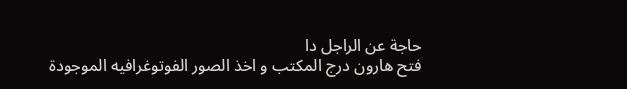حاجة عن الراجل دا
فتح هارون درج المكتب و اخذ الصور الفوتوغرافيه الموجودة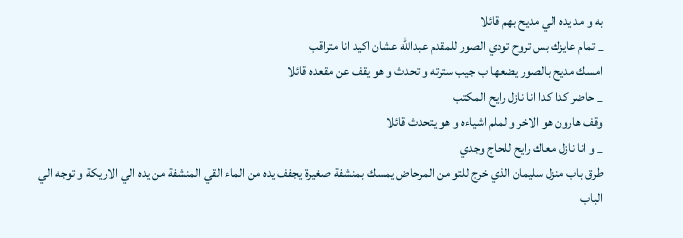به و مد يده الي مديح بهم قائلا
_ تمام عايزك بس تروح تودي الصور للمقدم عبدالله عشان اكيد انا متراقب
امسك مديح بالصور يضعها ب جيب سترته و تحدث و هو يقف عن مقعده قائلا
_ حاضر كدا كدا انا نازل رايح المكتب
وقف هارون هو الاخر و لملم اشياءه و هو يتحدث قائلا
_ و انا نازل معاك رايح للحاج وجدي
طرق باب منزل سليمان الذي خرج للتو من المرحاض يمسك بمنشفة صغيرة يجفف يده من الماء القي المنشفة من يده الي الاريكة و توجه الي الباب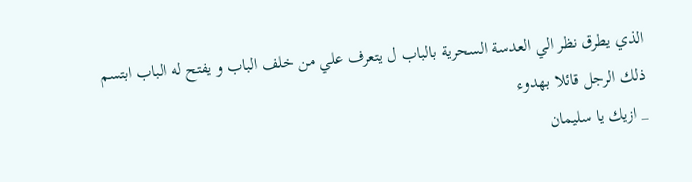الذي يطرق نظر الي العدسة السحرية بالباب ل يتعرف علي من خلف الباب و يفتح له الباب ابتسم ذلك الرجل قائلا بهدوء
_ ازيك يا سليمان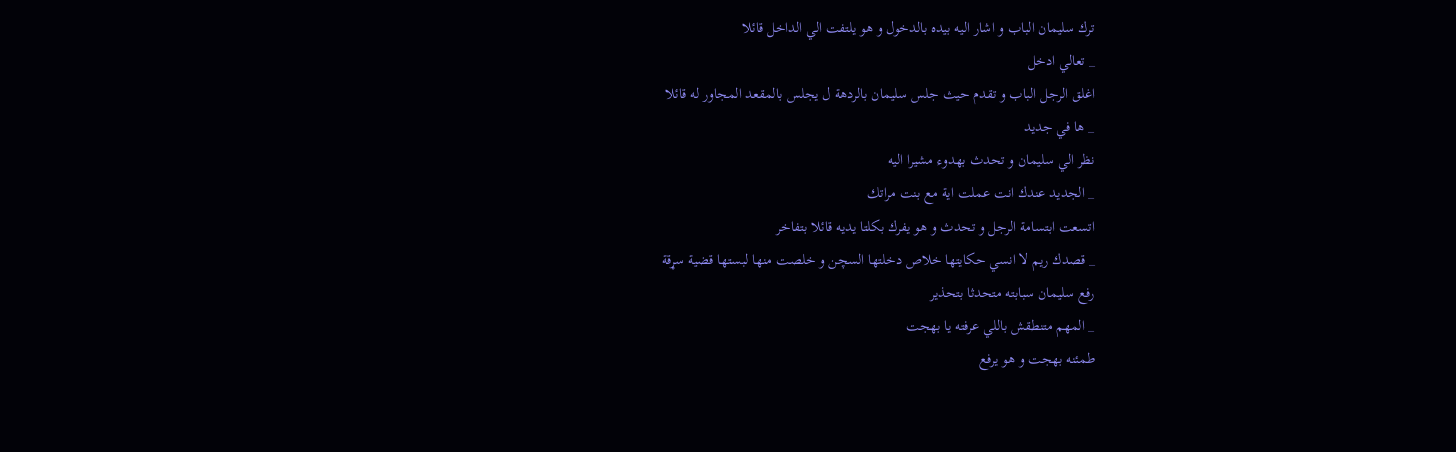ترك سليمان الباب و اشار اليه بيده بالدخول و هو يلتفت الي الداخل قائلا
_ تعالي ادخل
اغلق الرجل الباب و تقدم حيث جلس سليمان بالردهة ل يجلس بالمقعد المجاور له قائلا
_ ها في جديد
نظر الي سليمان و تحدث بهدوء مشيرا اليه
_ الجديد عندك انت عملت اية مع بنت مراتك
اتسعت ابتسامة الرجل و تحدث و هو يفرك بكلتا يديه قائلا بتفاخر
_ قصدك ريم لا انسي حكايتها خلاص دخلتها السچن و خلصت منها لبستها قضية سړقة
رفع سليمان سبابته متحدثا بتحذير
_ المهم متنطقش باللي عرفته يا بهجت
طمئنه بهجت و هو يرفع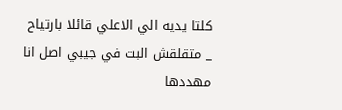كلتا يديه الي الاعلي قائلا بارتياح
_ متقلقش البت في جيبي اصل انا مهددها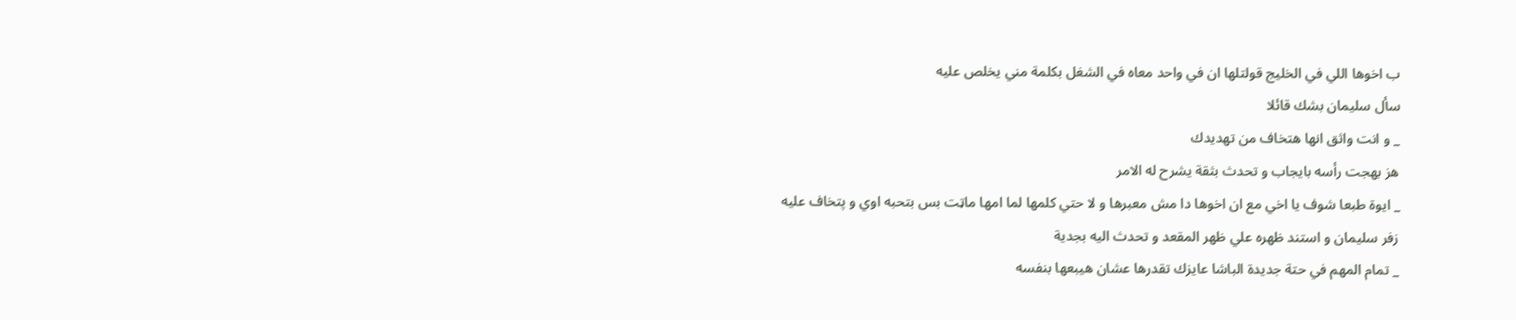ب اخوها اللي في الخليج قولتلها ان في واحد معاه في الشغل بكلمة مني يخلص عليه
سأل سليمان بشك قائلا
_ و انت واثق انها هتخاف من تهديدك
هز بهجت رأسه بايجاب و تحدث بثقة يشرح له الامر
_ ايوة طبعا شوف يا اخي مع ان اخوها دا مش معبرها و لا حتي كلمها لما امها ماټت بس بتحبه اوي و پتخاف عليه
زفر سليمان و استند ظهره علي ظهر المقعد و تحدث اليه بجدية
_ تمام المهم في حتة جديدة الباشا عايزك تقدرها عشان هيبعها بنفسه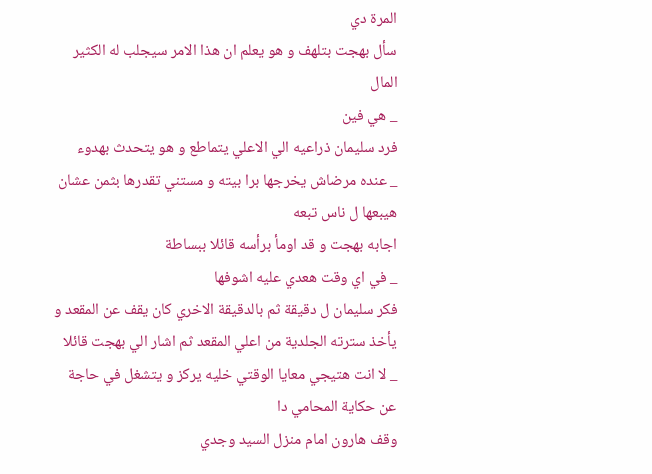المرة دي
سأل بهجت بتلهف و هو يعلم ان هذا الامر سيجلب له الكثير المال
_ هي فين
فرد سليمان ذراعيه الي الاعلي يتماطع و هو يتحدث بهدوء
_ عنده مرضاش يخرجها برا بيته و مستني تقدرها بثمن عشان هيبعها ل ناس تبعه
اجابه بهجت و قد اومأ برأسه قائلا ببساطة
_ في اي وقت هعدي عليه اشوفها
فكر سليمان ل دقيقة ثم بالدقيقة الاخري كان يقف عن المقعد و يأخذ سترته الجلدية من اعلي المقعد ثم اشار الي بهجت قائلا
_ لا انت هتيجي معايا الوقتي خليه يركز و يتشغل في حاجة عن حكاية المحامي دا
وقف هارون امام منزل السيد وجدي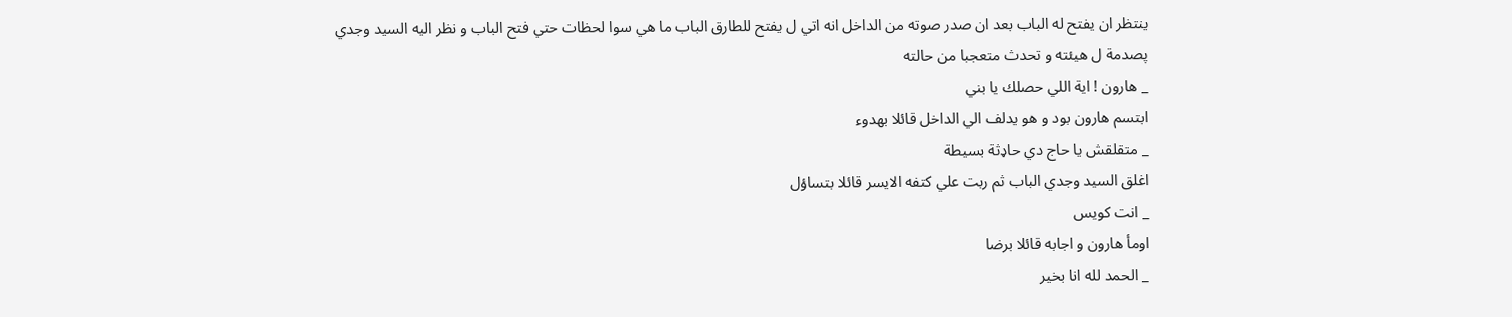ينتظر ان يفتح له الباب بعد ان صدر صوته من الداخل انه اتي ل يفتح للطارق الباب ما هي سوا لحظات حتي فتح الباب و نظر اليه السيد وجدي پصدمة ل هيئته و تحدث متعجبا من حالته
_ هارون ! اية اللي حصلك يا بني
ابتسم هارون بود و هو يدلف الي الداخل قائلا بهدوء
_ متقلقش يا حاج دي حاډثة بسيطة
اغلق السيد وجدي الباب ثم ربت علي كتفه الايسر قائلا بتساؤل
_ انت كويس
اومأ هارون و اجابه قائلا برضا
_ الحمد لله انا بخير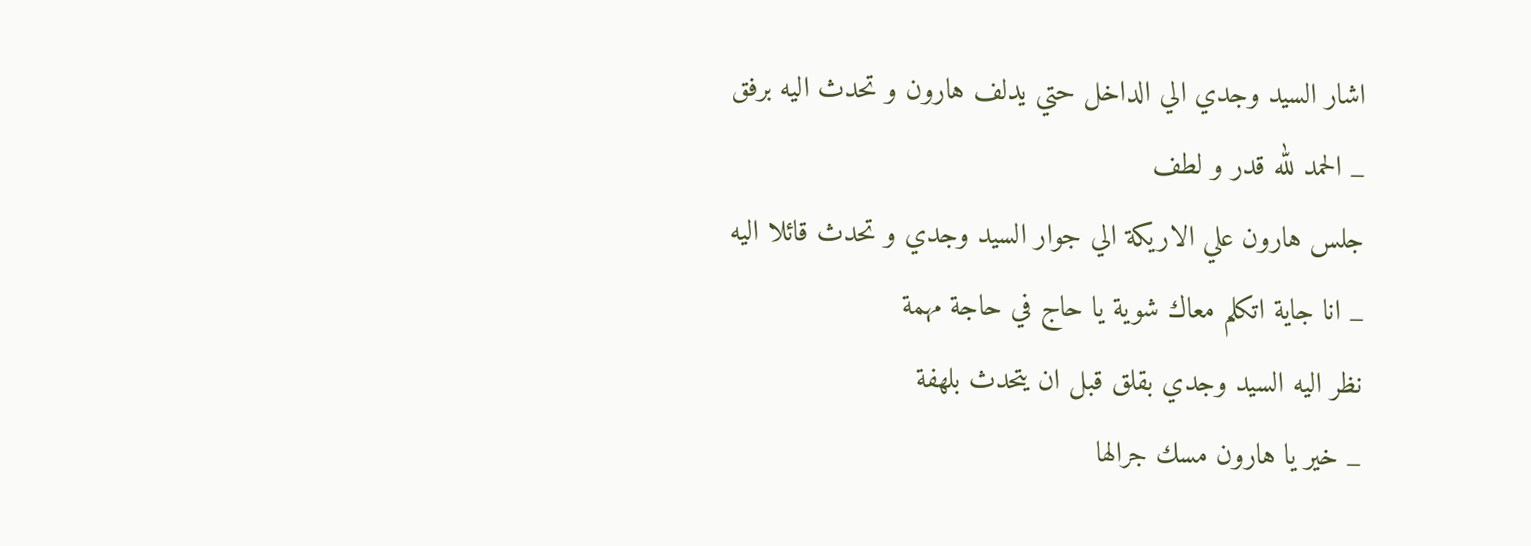اشار السيد وجدي الي الداخل حتي يدلف هارون و تحدث اليه برفق
_ الحمد لله قدر و لطف
جلس هارون علي الاريكة الي جوار السيد وجدي و تحدث قائلا اليه
_ انا جاية اتكلم معاك شوية يا حاج في حاجة مهمة
نظر اليه السيد وجدي بقلق قبل ان يتحدث بلهفة
_ خير يا هارون مسك جرالها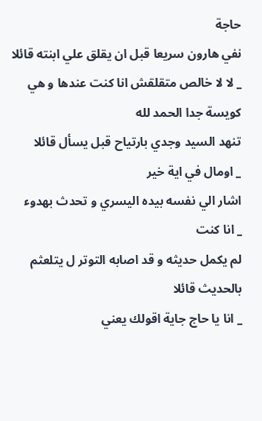حاجة
نفي هارون سريعا قبل ان يقلق علي ابنته قائلا
_ لا لا خالص متقلقش انا كنت عندها و هي كويسة جدا الحمد لله
تنهد السيد وجدي بارتياح قبل يسأل قائلا
_ اومال في اية خير
اشار الي نفسه بيده اليسري و تحدث بهدوء
_ انا كنت
لم يكمل حديثه و قد اصابه التوتر ل يتلعثم بالحديث قائلا
_ انا يا حاج جاية اقولك يعني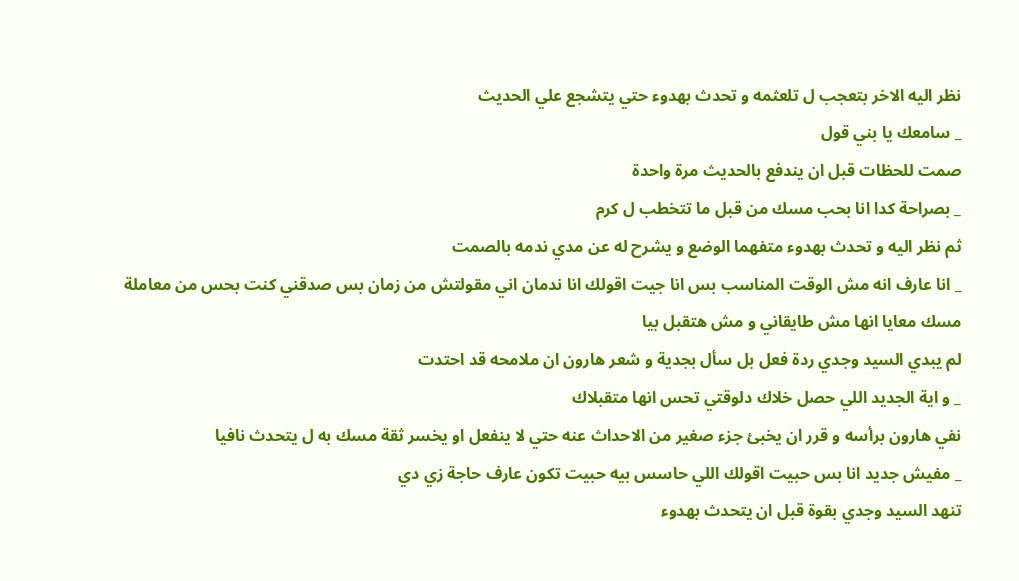نظر اليه الاخر بتعجب ل تلعثمه و تحدث بهدوء حتي يتشجع علي الحديث
_ سامعك يا بني قول
صمت للحظات قبل ان يندفع بالحديث مرة واحدة
_ بصراحة كدا انا بحب مسك من قبل ما تتخطب ل كرم
ثم نظر اليه و تحدث بهدوء متفهما الوضع و يشرح له عن مدي ندمه بالصمت
_ انا عارف انه مش الوقت المناسب بس انا جيت اقولك انا ندمان اني مقولتش من زمان بس صدقني كنت بحس من معاملة مسك معايا انها مش طايقاني و مش هتقبل بيا
لم يبدي السيد وجدي ردة فعل بل سأل بجدية و شعر هارون ان ملامحه قد احتدت
_ و اية الجديد اللي حصل خلاك دلوقتي تحس انها متقبلاك
نفي هارون برأسه و قرر ان يخبئ جزء صغير من الاحداث عنه حتي لا ينفعل او يخسر ثقة مسك به ل يتحدث نافيا
_ مفيش جديد انا بس حبيت اقولك اللي حاسس بيه حبيت تكون عارف حاجة زي دي
تنهد السيد وجدي بقوة قبل ان يتحدث بهدوء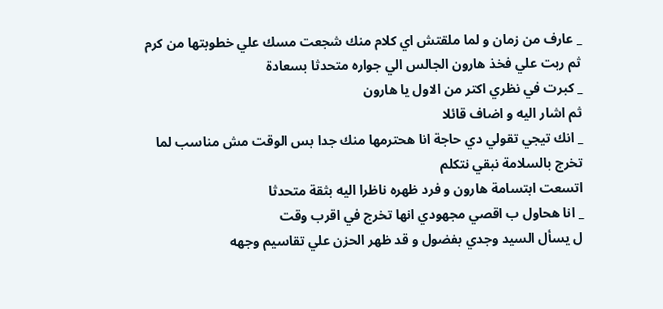_ عارف من زمان و لما ملقتش اي كلام منك شجعت مسك علي خطوبتها من كرم
ثم ربت علي فخذ هارون الجالس الي جواره متحدثا بسعادة
_ كبرت في نظري اكتر من الاول يا هارون
ثم اشار اليه و اضاف قائلا
_ انك تيجي تقولي دي حاجة انا هحترمها منك جدا بس الوقت مش مناسب لما تخرج بالسلامة نبقي نتكلم
اتسعت ابتسامة هارون و فرد ظهره ناظرا اليه بثقة متحدثا
_ انا هحاول ب اقصي مجهودي انها تخرج في اقرب وقت
ل يسأل السيد وجدي بفضول و قد ظهر الحزن علي تقاسيم وجهه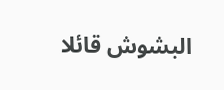البشوش قائلا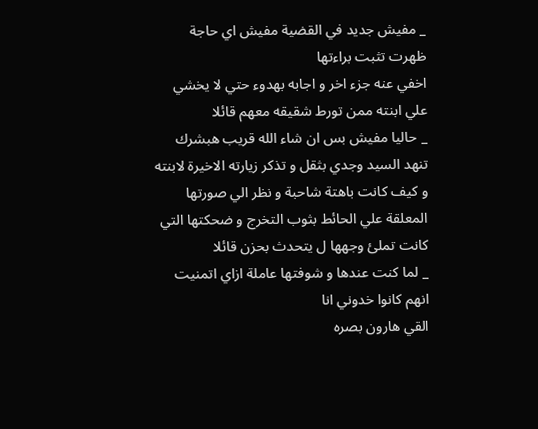_ مفيش جديد في القضية مفيش اي حاجة ظهرت تثبت براءتها
اخفي عنه جزء اخر و اجابه بهدوء حتي لا يخشي علي ابنته ممن تورط شقيقه معهم قائلا
_ حاليا مفيش بس ان شاء الله قريب هبشرك
تنهد السيد وجدي بثقل و تذكر زيارته الاخيرة لابنته و كيف كانت باهتة شاحبة و نظر الي صورتها المعلقة علي الحائط بثوب التخرج و ضحكتها التي كانت تملئ وجهها ل يتحدث بحزن قائلا
_ لما كنت عندها و شوفتها عاملة ازاي اتمنيت انهم كانوا خدوني انا
القي هارون بصره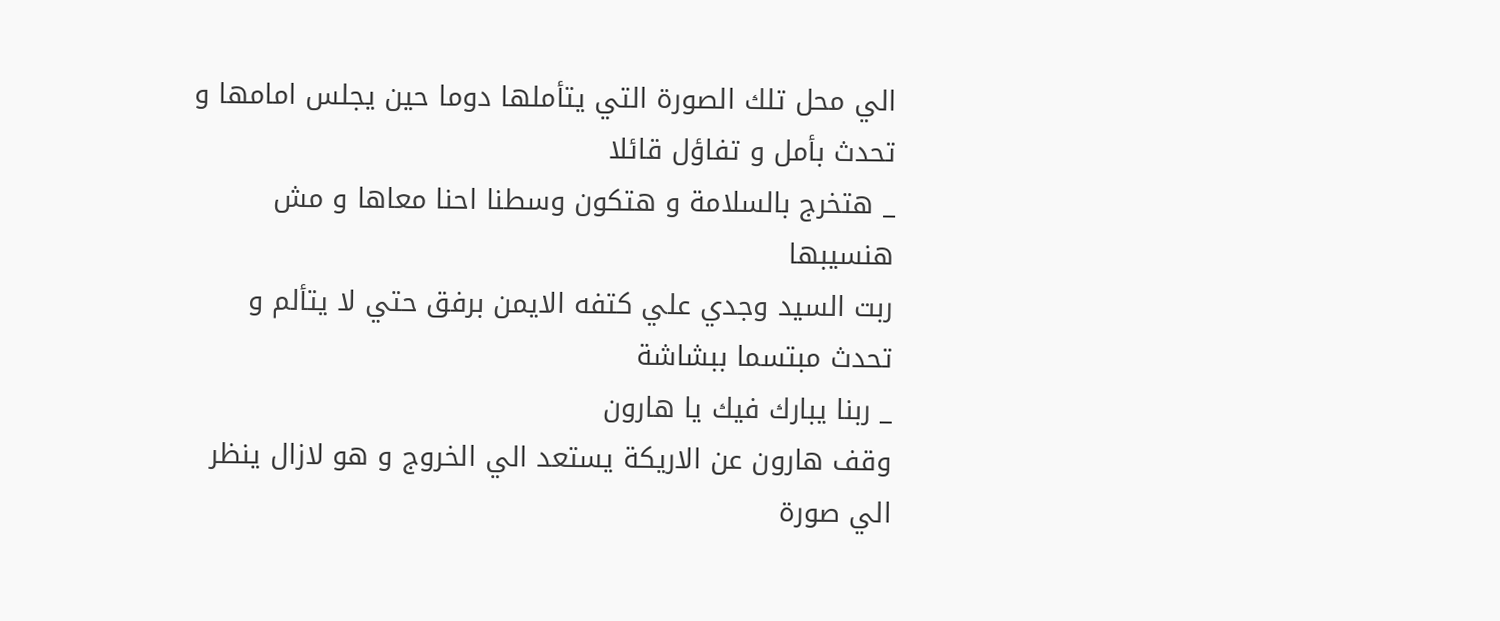الي محل تلك الصورة التي يتأملها دوما حين يجلس امامها و تحدث بأمل و تفاؤل قائلا
_ هتخرج بالسلامة و هتكون وسطنا احنا معاها و مش هنسيبها
ربت السيد وجدي علي كتفه الايمن برفق حتي لا يتألم و تحدث مبتسما ببشاشة
_ ربنا يبارك فيك يا هارون
وقف هارون عن الاريكة يستعد الي الخروج و هو لازال ينظر الي صورة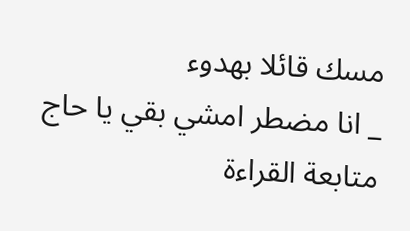مسك قائلا بهدوء
_ انا مضطر امشي بقي يا حاج
متابعة القراءة